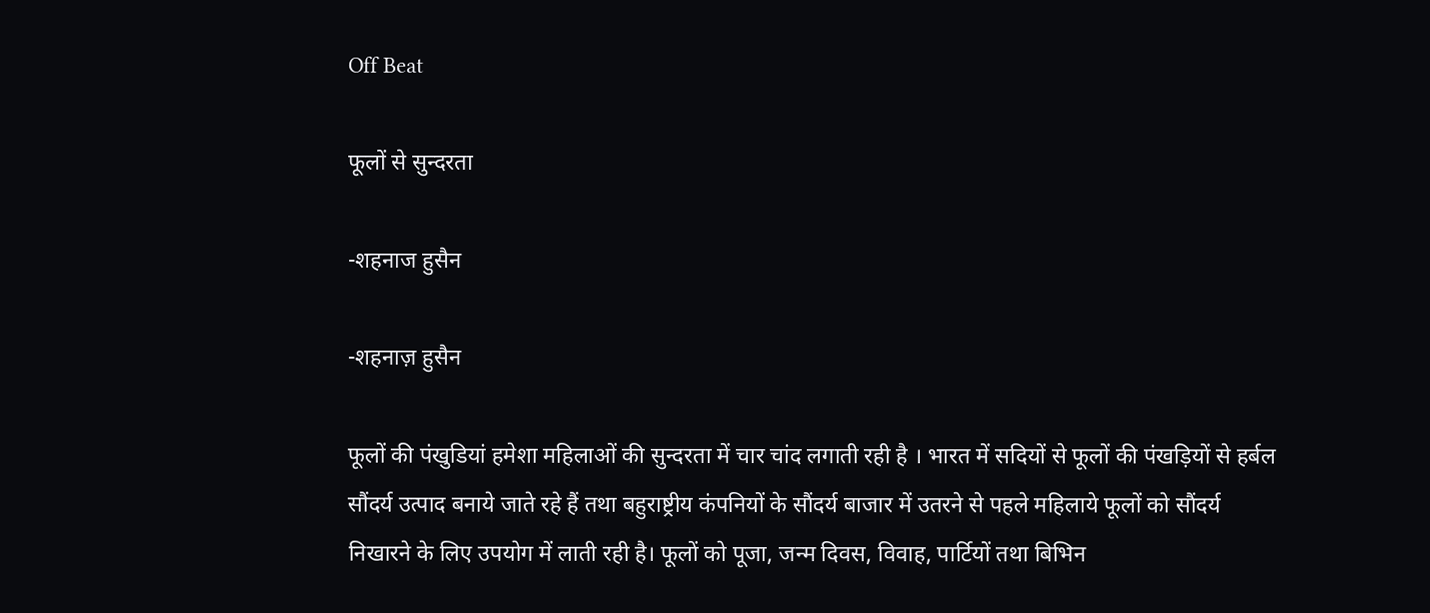Off Beat

फूलों से सुन्दरता

-शहनाज हुसैन

-शहनाज़ हुसैन

फूलों की पंखुडियां हमेशा महिलाओं की सुन्दरता में चार चांद लगाती रही है । भारत में सदियों से फूलों की पंखड़ियों से हर्बल सौंदर्य उत्पाद बनाये जाते रहे हैं तथा बहुराष्ट्रीय कंपनियों के सौंदर्य बाजार में उतरने से पहले महिलाये फूलों को सौंदर्य निखारने के लिए उपयोग में लाती रही है। फूलों को पूजा, जन्म दिवस, विवाह, पार्टियों तथा बिभिन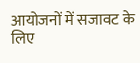आयोजनों में सजावट के लिए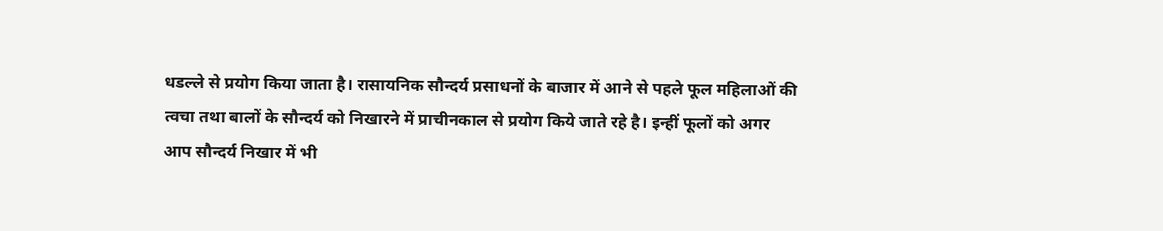धडल्ले से प्रयोग किया जाता है। रासायनिक सौन्दर्य प्रसाधनों के बाजार में आने से पहले फूल महिलाओं की त्वचा तथा बालों के सौन्दर्य को निखारने में प्राचीनकाल से प्रयोग किये जाते रहे है। इन्हीं फूलों को अगर आप सौन्दर्य निखार में भी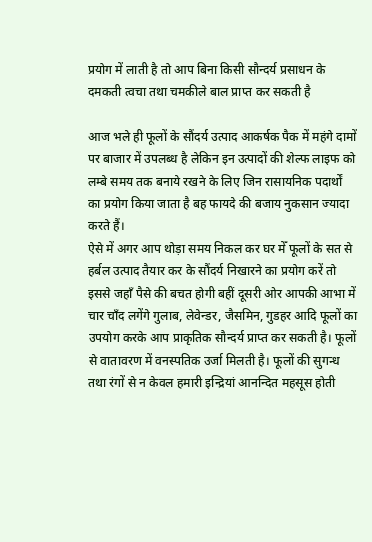प्रयोग में लाती है तो आप बिना किसी सौन्दर्य प्रसाधन के दमकती त्वचा तथा चमकीले बाल प्राप्त कर सकती है

आज भले ही फूलों के सौंदर्य उत्पाद आकर्षक पैक में महंगे दामों पर बाजार में उपलब्ध है लेकिन इन उत्पादों की शेल्फ लाइफ को लम्बे समय तक बनाये रखने के लिए जिन रासायनिक पदार्थों का प्रयोग किया जाता है बह फायदे की बजाय नुकसान ज्यादा करते हैं।
ऐसे में अगर आप थोड़ा समय निकल कर घर मेँ फूलों के सत से हर्बल उत्पाद तैयार कर के सौंदर्य निखारने का प्रयोग करें तो इससे जहाँ पैसे की बचत होगी बहीं दूसरी ओर आपकी आभा में चार चाँद लगेंगे गुलाब, लेवेन्डर, जैसमिन, गुडहर आदि फूलों का उपयोग करके आप प्राकृतिक सौन्दर्य प्राप्त कर सकती है। फूलों से वातावरण में वनस्पतिक उर्जा मिलती है। फूलों की सुगन्ध तथा रंगों से न केवल हमारी इन्द्रियां आनन्दित महसूस होती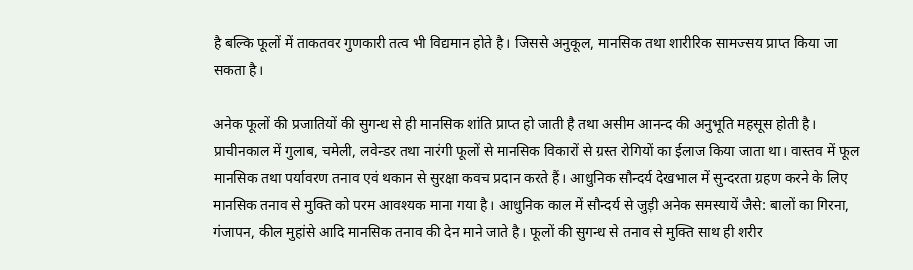है बल्कि फूलों में ताकतवर गुणकारी तत्व भी विद्यमान होते है। जिससे अनुकूल, मानसिक तथा शारीरिक सामज्सय प्राप्त किया जा सकता है।

अनेक फूलों की प्रजातियों की सुगन्ध से ही मानसिक शांति प्राप्त हो जाती है तथा असीम आनन्द की अनुभूति महसूस होती है। प्राचीनकाल में गुलाब, चमेली, लवेन्डर तथा नारंगी फूलों से मानसिक विकारों से ग्रस्त रोगियों का ईलाज किया जाता था। वास्तव में फूल मानसिक तथा पर्यावरण तनाव एवं थकान से सुरक्षा कवच प्रदान करते हैं। आधुनिक सौन्दर्य देखभाल में सुन्दरता ग्रहण करने के लिए मानसिक तनाव से मुक्ति को परम आवश्यक माना गया है। आधुनिक काल में सौन्दर्य से जुड़ी अनेक समस्यायें जैसे: बालों का गिरना, गंजापन, कील मुहांसे आदि मानसिक तनाव की देन माने जाते है। फूलों की सुगन्ध से तनाव से मुक्ति साथ ही शरीर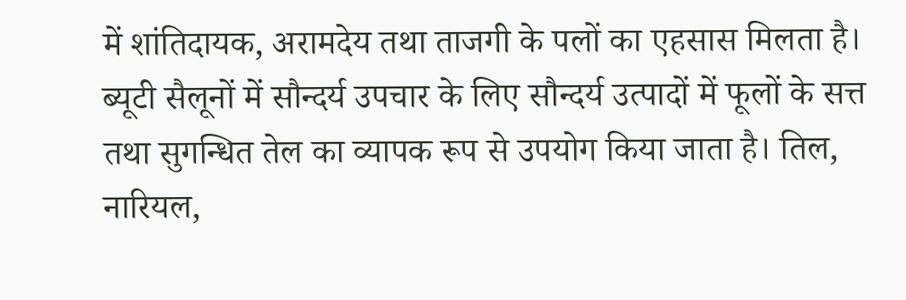में शांतिदायक, अरामदेय तथा ताजगी के पलों का एहसास मिलता है। ब्यूटी सैलूनों में सौन्दर्य उपचार के लिए सौन्दर्य उत्पादों में फूलों के सत्त तथा सुगन्धित तेल का व्यापक रूप से उपयोग किया जाता है। तिल, नारियल,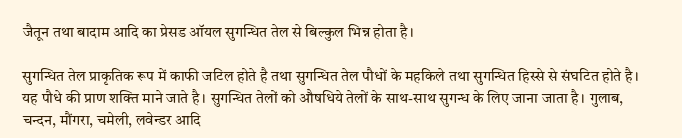जैतून तथा बादाम आदि का प्रेसड ऑयल सुगन्धित तेल से बिल्कुल भिन्न होता है।

सुगन्धित तेल प्राकृतिक रूप में काफी जटिल होते है तथा सुगन्धित तेल पौधों के महकिले तथा सुगन्धित हिस्से से संघटित होते है। यह पौधे की प्राण शक्ति माने जाते है। सुगन्धित तेलों को औषधिये तेलों के साथ-साथ सुगन्ध के लिए जाना जाता है। गुलाब, चन्दन, मौंगरा, चमेली, लवेन्डर आदि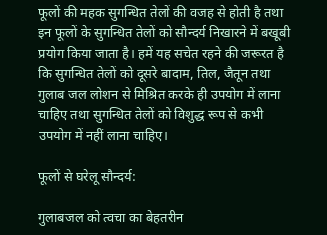फूलों की महक सुगन्धित तेलों की वजह से होती है तथा इन फूलों के सुगन्धित तेलों को सौन्दर्य निखारने में बखूबी प्रयोग किया जाता है। हमें यह सचेत रहने की जरूरत है कि सुगन्धित तेलों को दूसरे बादाम, तिल, जैतून तथा गुलाब जल लोशन से मिश्रित करके ही उपयोग में लाना चाहिए तथा सुगन्धित तेलों को विशुद्ध रूप से कभी उपयोग में नहीं लाना चाहिए।

फूलों से घरेलू सौन्दर्य:

गुलाबजल को त्वचा का बेहतरीन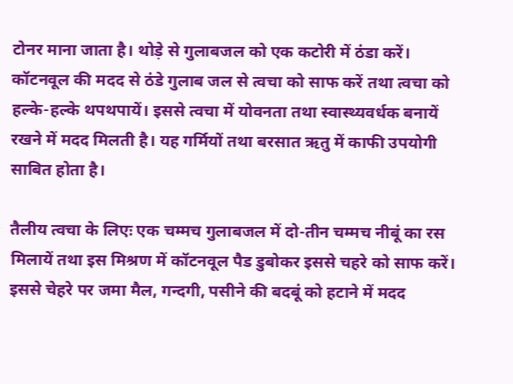टोनर माना जाता है। थोड़े से गुलाबजल को एक कटोरी में ठंडा करें। कॉटनवूल की मदद से ठंडे गुलाब जल से त्वचा को साफ करें तथा त्वचा को हल्के-हल्के थपथपायें। इससे त्वचा में योवनता तथा स्वास्थ्यवर्धक बनायें रखने में मदद मिलती है। यह गर्मियों तथा बरसात ऋतु में काफी उपयोगी साबित होता है।

तैलीय त्वचा के लिएः एक चम्मच गुलाबजल में दो-तीन चम्मच नीबूं का रस मिलायें तथा इस मिश्रण में कॉटनवूल पैड डुबोकर इससे चहरे को साफ करें। इससे चेहरे पर जमा मैल, गन्दगी, पसीने की बदबूं को हटाने में मदद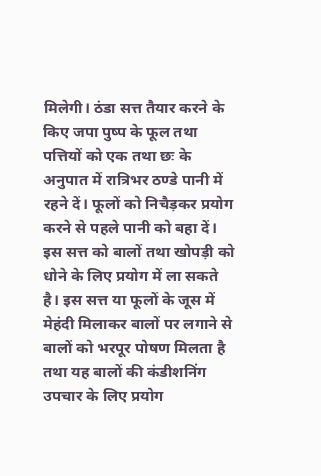मिलेगी। ठंडा सत्त तैयार करने के किए जपा पुष्प के फूल तथा पत्तियों को एक तथा छः के अनुपात में रात्रिभर ठण्डे पानी में रहने दें। फूलों को निचैड़कर प्रयोग करने से पहले पानी को बहा दें। इस सत्त को बालों तथा खोपड़ी को धोने के लिए प्रयोग में ला सकते है। इस सत्त या फूलों के जूस में मेहंदी मिलाकर बालों पर लगाने से बालों को भरपूर पोषण मिलता है तथा यह बालों की कंडीशनिंग उपचार के लिए प्रयोग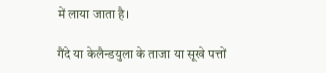में लाया जाता है।

गैंदे या केलैन्डयुला के ताजा या सूखे पत्तों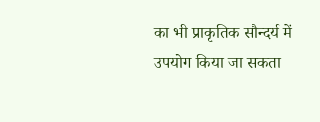का भी प्राकृतिक सौन्दर्य में उपयोग किया जा सकता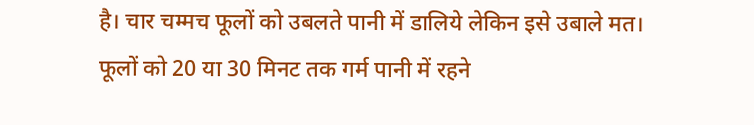है। चार चम्मच फूलों को उबलते पानी में डालिये लेकिन इसे उबाले मत। फूलों को 20 या 30 मिनट तक गर्म पानी में रहने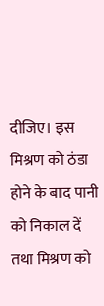दीजिए। इस मिश्रण को ठंडा होने के बाद पानी को निकाल दें तथा मिश्रण को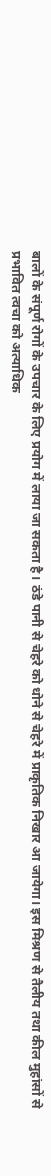बालों के संपूर्ण रोगों के उपचार के लिए प्रयोग में लाया जा सकता है। ठंडे पानी से चेहरे को धोने से चेहरे में प्राकृतिक निखार आ जायेगा। इस मिश्रण से तैलीय तथा कील मुहांसों से प्रभावित त्वचा को अत्याधिक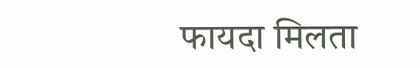फायदा मिलता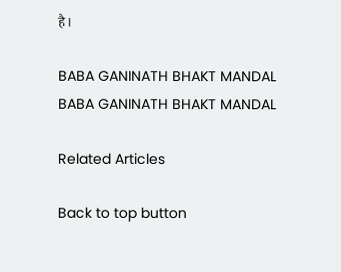है।

BABA GANINATH BHAKT MANDAL  BABA GANINATH BHAKT MANDAL

Related Articles

Back to top button